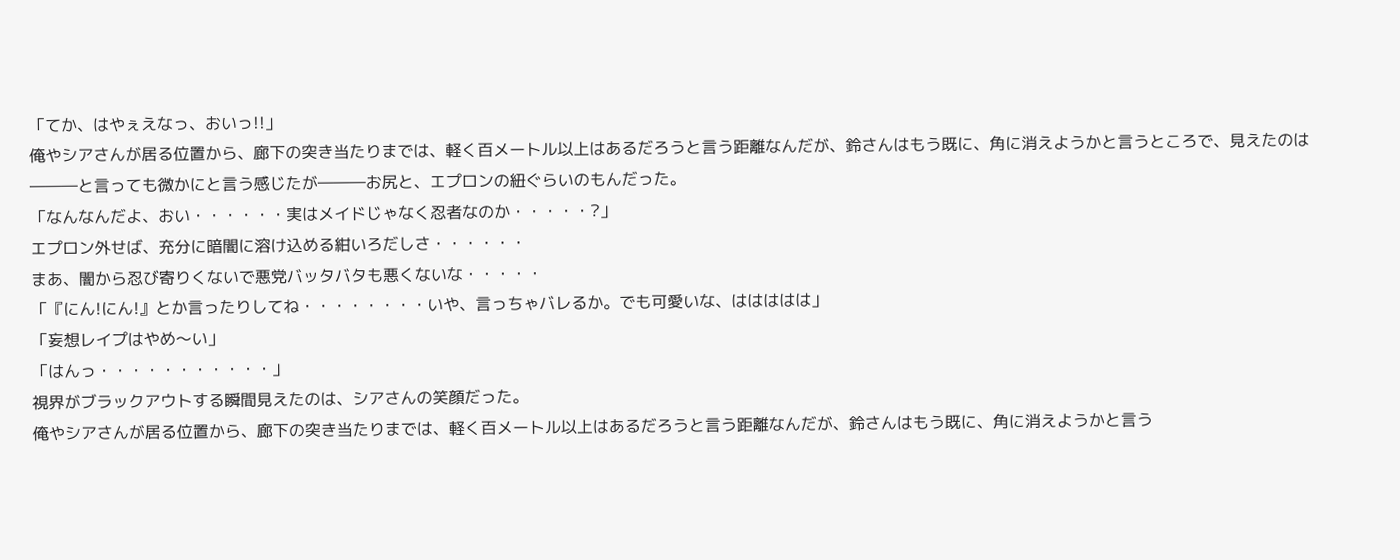「てか、はやぇえなっ、おいっ!!」
俺やシアさんが居る位置から、廊下の突き当たりまでは、軽く百メートル以上はあるだろうと言う距離なんだが、鈴さんはもう既に、角に消えようかと言うところで、見えたのは―――と言っても微かにと言う感じたが―――お尻と、エプロンの紐ぐらいのもんだった。
「なんなんだよ、おい・・・・・・実はメイドじゃなく忍者なのか・・・・・?」
エプロン外せば、充分に暗闇に溶け込める紺いろだしさ・・・・・・
まあ、闇から忍び寄りくないで悪党バッタバタも悪くないな・・・・・
「『にん!にん!』とか言ったりしてね・・・・・・・・いや、言っちゃバレるか。でも可愛いな、ははははは」
「妄想レイプはやめ〜い」
「はんっ・・・・・・・・・・・」
視界がブラックアウトする瞬間見えたのは、シアさんの笑顔だった。
俺やシアさんが居る位置から、廊下の突き当たりまでは、軽く百メートル以上はあるだろうと言う距離なんだが、鈴さんはもう既に、角に消えようかと言う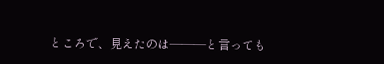ところで、見えたのは―――と言っても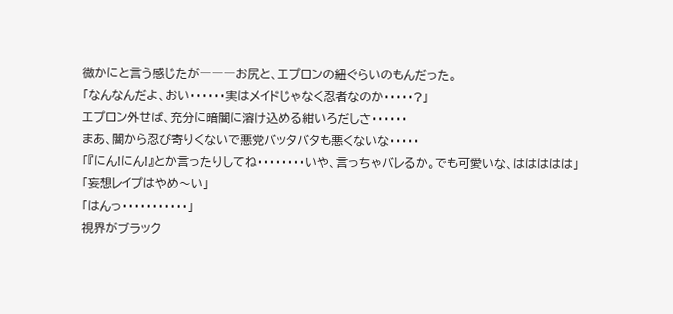微かにと言う感じたが―――お尻と、エプロンの紐ぐらいのもんだった。
「なんなんだよ、おい・・・・・・実はメイドじゃなく忍者なのか・・・・・?」
エプロン外せば、充分に暗闇に溶け込める紺いろだしさ・・・・・・
まあ、闇から忍び寄りくないで悪党バッタバタも悪くないな・・・・・
「『にん!にん!』とか言ったりしてね・・・・・・・・いや、言っちゃバレるか。でも可愛いな、ははははは」
「妄想レイプはやめ〜い」
「はんっ・・・・・・・・・・・」
視界がブラック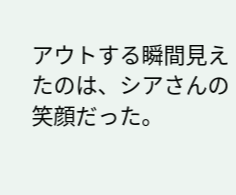アウトする瞬間見えたのは、シアさんの笑顔だった。